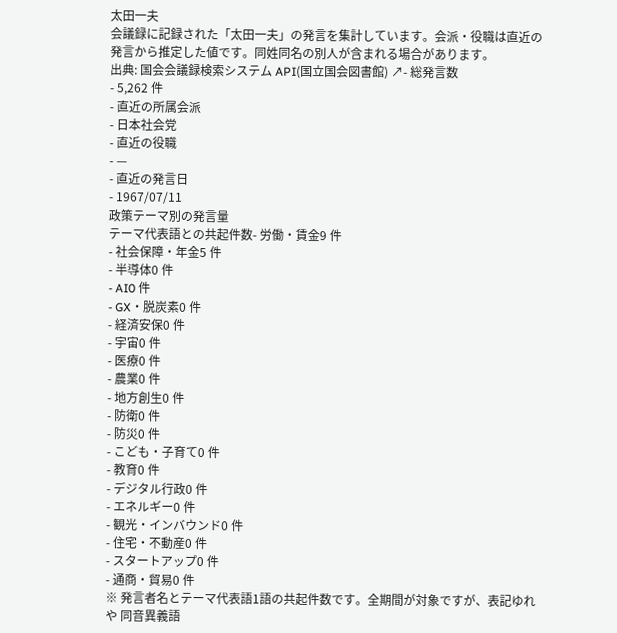太田一夫
会議録に記録された「太田一夫」の発言を集計しています。会派・役職は直近の発言から推定した値です。同姓同名の別人が含まれる場合があります。
出典: 国会会議録検索システム API(国立国会図書館) ↗- 総発言数
- 5,262 件
- 直近の所属会派
- 日本社会党
- 直近の役職
- —
- 直近の発言日
- 1967/07/11
政策テーマ別の発言量
テーマ代表語との共起件数- 労働・賃金9 件
- 社会保障・年金5 件
- 半導体0 件
- AI0 件
- GX・脱炭素0 件
- 経済安保0 件
- 宇宙0 件
- 医療0 件
- 農業0 件
- 地方創生0 件
- 防衛0 件
- 防災0 件
- こども・子育て0 件
- 教育0 件
- デジタル行政0 件
- エネルギー0 件
- 観光・インバウンド0 件
- 住宅・不動産0 件
- スタートアップ0 件
- 通商・貿易0 件
※ 発言者名とテーマ代表語1語の共起件数です。全期間が対象ですが、表記ゆれや 同音異義語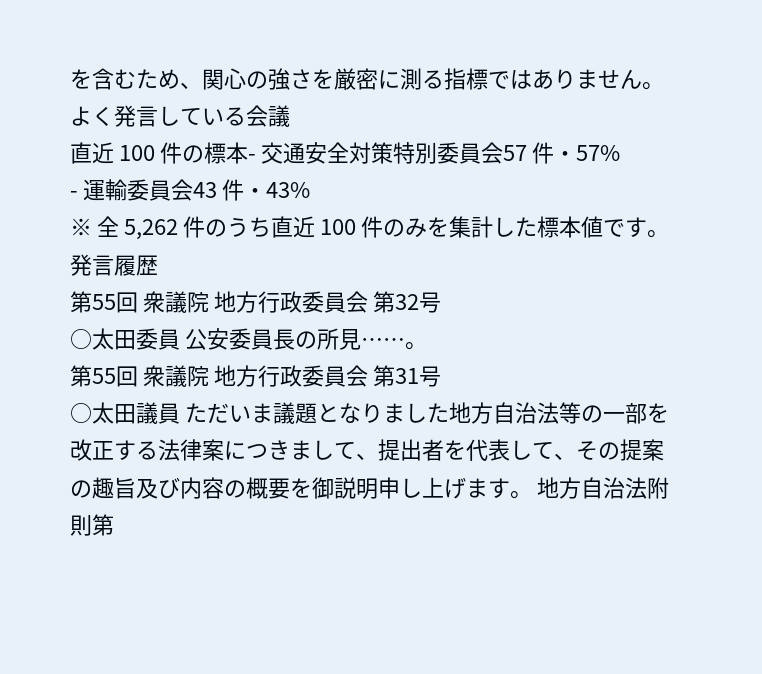を含むため、関心の強さを厳密に測る指標ではありません。
よく発言している会議
直近 100 件の標本- 交通安全対策特別委員会57 件・57%
- 運輸委員会43 件・43%
※ 全 5,262 件のうち直近 100 件のみを集計した標本値です。
発言履歴
第55回 衆議院 地方行政委員会 第32号
○太田委員 公安委員長の所見……。
第55回 衆議院 地方行政委員会 第31号
○太田議員 ただいま議題となりました地方自治法等の一部を改正する法律案につきまして、提出者を代表して、その提案の趣旨及び内容の概要を御説明申し上げます。 地方自治法附則第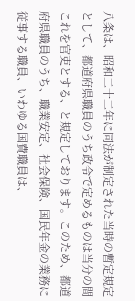八条は、昭和二十二年に同法が制定された当時の暫定規定として、都道府県職員のうち政令で定めるものは当分の間これを官吏とする、と規定しております。このため、都道府県職員のうち、職業安定、社会保険、国民年金の業務に従事する職員、いわゆる国費職員は、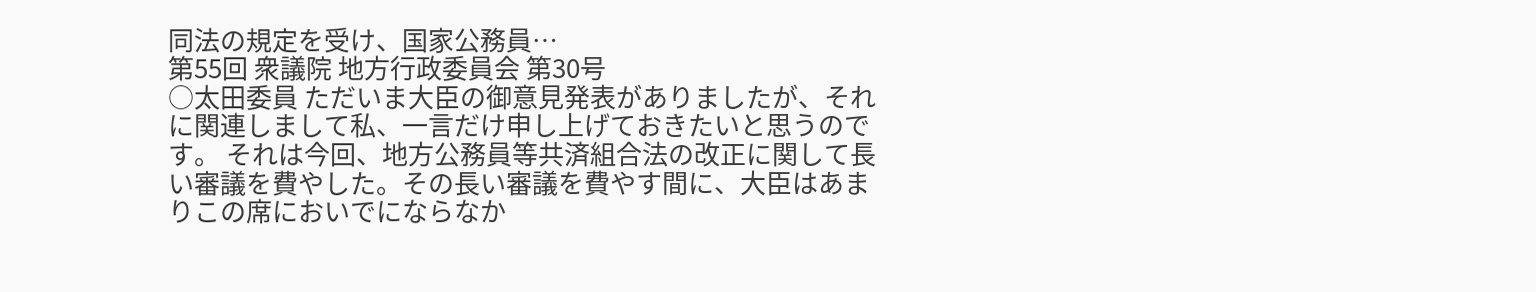同法の規定を受け、国家公務員…
第55回 衆議院 地方行政委員会 第30号
○太田委員 ただいま大臣の御意見発表がありましたが、それに関連しまして私、一言だけ申し上げておきたいと思うのです。 それは今回、地方公務員等共済組合法の改正に関して長い審議を費やした。その長い審議を費やす間に、大臣はあまりこの席においでにならなか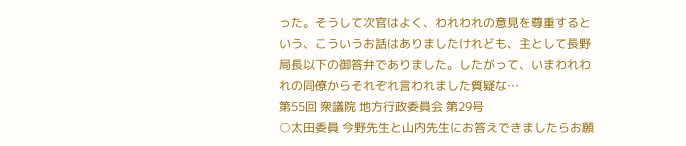った。そうして次官はよく、われわれの意見を尊重するという、こういうお話はありましたけれども、主として長野局長以下の御答弁でありました。したがって、いまわれわれの同僚からそれぞれ言われました質疑な…
第55回 衆議院 地方行政委員会 第29号
○太田委員 今野先生と山内先生にお答えできましたらお願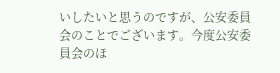いしたいと思うのですが、公安委員会のことでございます。今度公安委員会のほ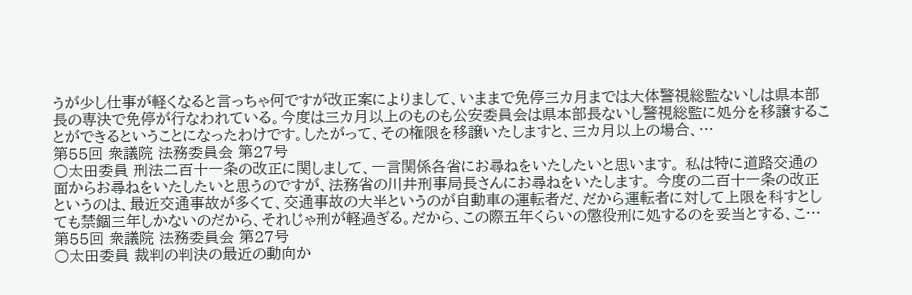うが少し仕事が軽くなると言っちゃ何ですが改正案によりまして、いままで免停三カ月までは大体警視総監ないしは県本部長の専決で免停が行なわれている。今度は三カ月以上のものも公安委員会は県本部長ないし警視総監に処分を移譲することができるということになったわけです。したがって、その権限を移譲いたしますと、三カ月以上の場合、…
第55回 衆議院 法務委員会 第27号
○太田委員 刑法二百十一条の改正に関しまして、一言関係各省にお尋ねをいたしたいと思います。 私は特に道路交通の面からお尋ねをいたしたいと思うのですが、法務省の川井刑事局長さんにお尋ねをいたします。 今度の二百十一条の改正というのは、最近交通事故が多くて、交通事故の大半というのが自動車の運転者だ、だから運転者に対して上限を科すとしても禁錮三年しかないのだから、それじゃ刑が軽過ぎる。だから、この際五年くらいの懲役刑に処するのを妥当とする、こ…
第55回 衆議院 法務委員会 第27号
○太田委員 裁判の判決の最近の動向か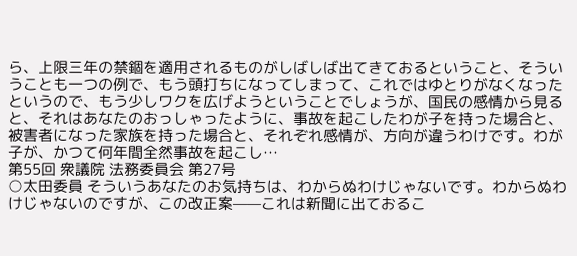ら、上限三年の禁錮を適用されるものがしばしば出てきておるということ、そういうことも一つの例で、もう頭打ちになってしまって、これではゆとりがなくなったというので、もう少しワクを広げようということでしょうが、国民の感情から見ると、それはあなたのおっしゃったように、事故を起こしたわが子を持った場合と、被害者になった家族を持った場合と、それぞれ感情が、方向が違うわけです。わが子が、かつて何年間全然事故を起こし…
第55回 衆議院 法務委員会 第27号
○太田委員 そういうあなたのお気持ちは、わからぬわけじゃないです。わからぬわけじゃないのですが、この改正案——これは新聞に出ておるこ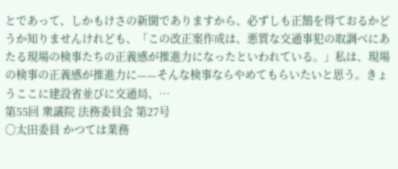とであって、しかもけさの新聞でありますから、必ずしも正鵠を得ておるかどうか知りませんけれども、「この改正案作成は、悪質な交通事犯の取調べにあたる現場の検事たちの正義感が推進力になったといわれている。」私は、現場の検事の正義感が推進力に——そんな検事ならやめてもらいたいと思う。きょうここに建設省並びに交通局、…
第55回 衆議院 法務委員会 第27号
○太田委員 かつては業務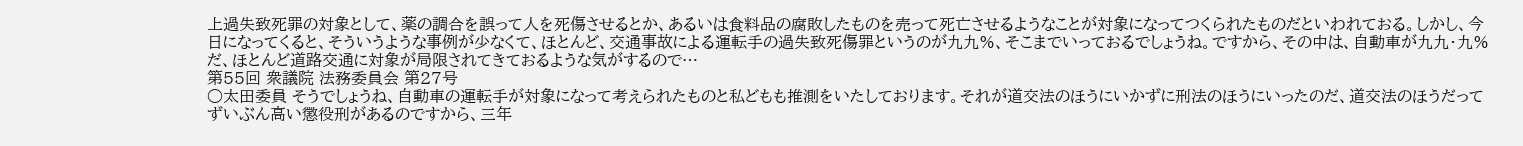上過失致死罪の対象として、薬の調合を誤って人を死傷させるとか、あるいは食料品の腐敗したものを売って死亡させるようなことが対象になってつくられたものだといわれておる。しかし、今日になってくると、そういうような事例が少なくて、ほとんど、交通事故による運転手の過失致死傷罪というのが九九%、そこまでいっておるでしょうね。ですから、その中は、自動車が九九・九%だ、ほとんど道路交通に対象が局限されてきておるような気がするので…
第55回 衆議院 法務委員会 第27号
○太田委員 そうでしょうね、自動車の運転手が対象になって考えられたものと私どもも推測をいたしております。それが道交法のほうにいかずに刑法のほうにいったのだ、道交法のほうだってずいぶん高い懲役刑があるのですから、三年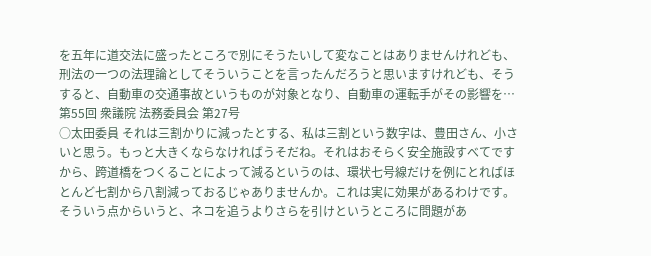を五年に道交法に盛ったところで別にそうたいして変なことはありませんけれども、刑法の一つの法理論としてそういうことを言ったんだろうと思いますけれども、そうすると、自動車の交通事故というものが対象となり、自動車の運転手がその影響を…
第55回 衆議院 法務委員会 第27号
○太田委員 それは三割かりに減ったとする、私は三割という数字は、豊田さん、小さいと思う。もっと大きくならなければうそだね。それはおそらく安全施設すべてですから、跨道橋をつくることによって減るというのは、環状七号線だけを例にとればほとんど七割から八割減っておるじゃありませんか。これは実に効果があるわけです。そういう点からいうと、ネコを追うよりさらを引けというところに問題があ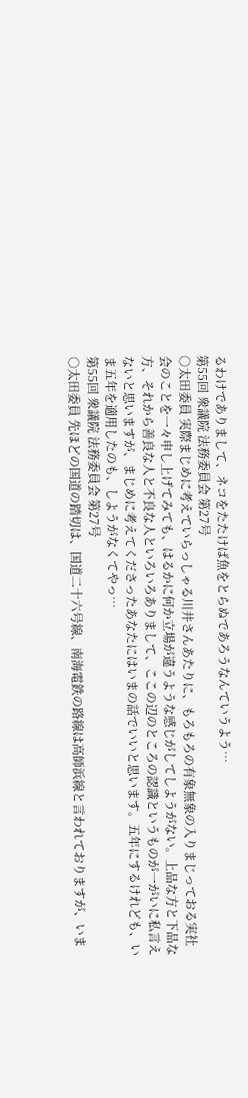るわけでありまして、ネコをたたけば魚をとらぬであろうなんていうよう…
第55回 衆議院 法務委員会 第27号
○太田委員 実際まじめに考えていらっしゃる川井さんあたりに、もろもろの有象無象の入りまじっておる実社会のことを一々申し上げてみても、はるかに何か立場が違うような感じがしてしようがない。上品な方と下品な方、それから善良な人と不良な人といろいろありまして、ここの辺のところの認識というものが一がいに私言えないと思いますが、まじめに考えてくださったあなたにはいまの話でいいと思います。五年にするけれども、いま五年を適用したのも、しようがなくてやっ…
第55回 衆議院 法務委員会 第27号
○太田委員 先ほどの国道の踏切は、国道二十六号線、南海電鉄の路線は高師浜線と言われておりますが、いま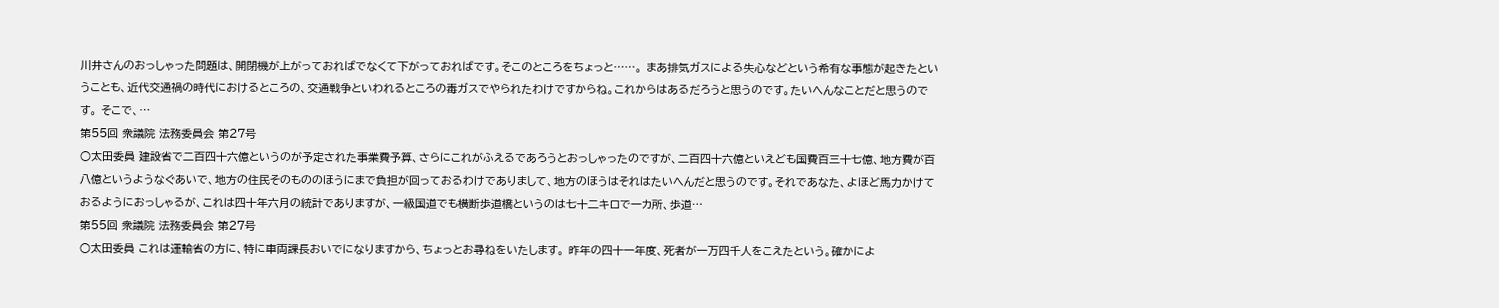川井さんのおっしゃった問題は、開閉機が上がっておればでなくて下がっておればです。そこのところをちょっと……。 まあ排気ガスによる失心などという希有な事態が起きたということも、近代交通禍の時代におけるところの、交通戦争といわれるところの毒ガスでやられたわけですからね。これからはあるだろうと思うのです。たいへんなことだと思うのです。 そこで、…
第55回 衆議院 法務委員会 第27号
○太田委員 建設省で二百四十六億というのが予定された事業費予算、さらにこれがふえるであろうとおっしゃったのですが、二百四十六億といえども国費百三十七億、地方費が百八億というようなぐあいで、地方の住民そのもののほうにまで負担が回っておるわけでありまして、地方のほうはそれはたいへんだと思うのです。それであなた、よほど馬力かけておるようにおっしゃるが、これは四十年六月の統計でありますが、一級国道でも横断歩道橋というのは七十二キロで一カ所、歩道…
第55回 衆議院 法務委員会 第27号
○太田委員 これは運輸省の方に、特に車両課長おいでになりますから、ちょっとお尋ねをいたします。 昨年の四十一年度、死者が一万四千人をこえたという。確かによ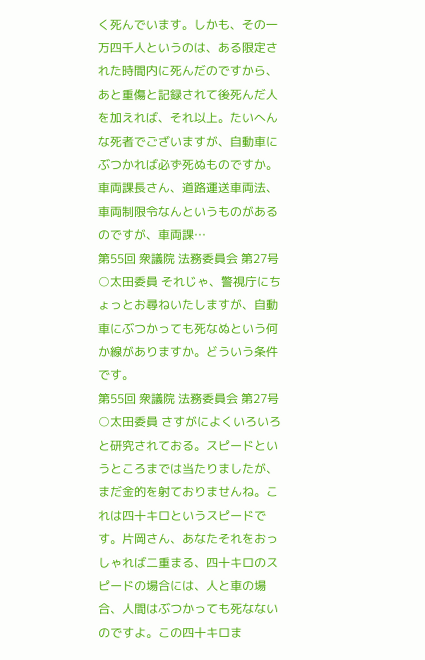く死んでいます。しかも、その一万四千人というのは、ある限定された時間内に死んだのですから、あと重傷と記録されて後死んだ人を加えれば、それ以上。たいへんな死者でございますが、自動車にぶつかれば必ず死ぬものですか。車両課長さん、道路運送車両法、車両制限令なんというものがあるのですが、車両課…
第55回 衆議院 法務委員会 第27号
○太田委員 それじゃ、警視庁にちょっとお尋ねいたしますが、自動車にぶつかっても死なぬという何か線がありますか。どういう条件です。
第55回 衆議院 法務委員会 第27号
○太田委員 さすがによくいろいろと研究されておる。スピードというところまでは当たりましたが、まだ金的を射ておりませんね。これは四十キロというスピードです。片岡さん、あなたそれをおっしゃれば二重まる、四十キロのスピードの場合には、人と車の場合、人間はぶつかっても死なないのですよ。この四十キロま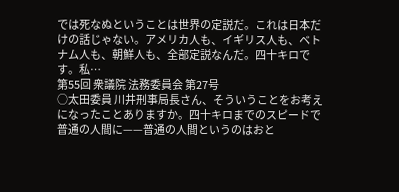では死なぬということは世界の定説だ。これは日本だけの話じゃない。アメリカ人も、イギリス人も、ベトナム人も、朝鮮人も、全部定説なんだ。四十キロです。私…
第55回 衆議院 法務委員会 第27号
○太田委員 川井刑事局長さん、そういうことをお考えになったことありますか。四十キロまでのスピードで普通の人間に——普通の人間というのはおと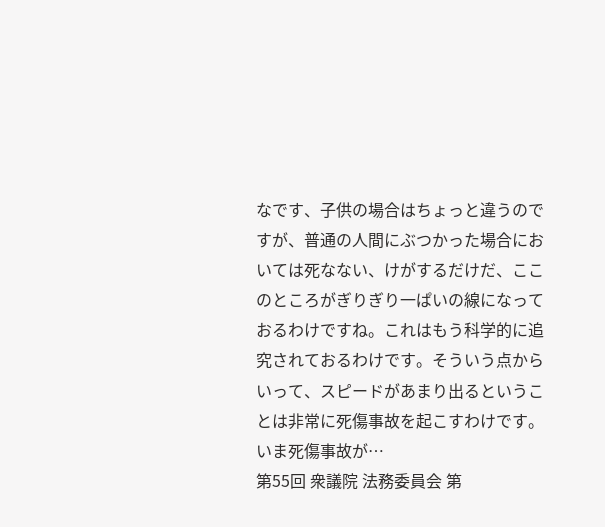なです、子供の場合はちょっと違うのですが、普通の人間にぶつかった場合においては死なない、けがするだけだ、ここのところがぎりぎり一ぱいの線になっておるわけですね。これはもう科学的に追究されておるわけです。そういう点からいって、スピードがあまり出るということは非常に死傷事故を起こすわけです。いま死傷事故が…
第55回 衆議院 法務委員会 第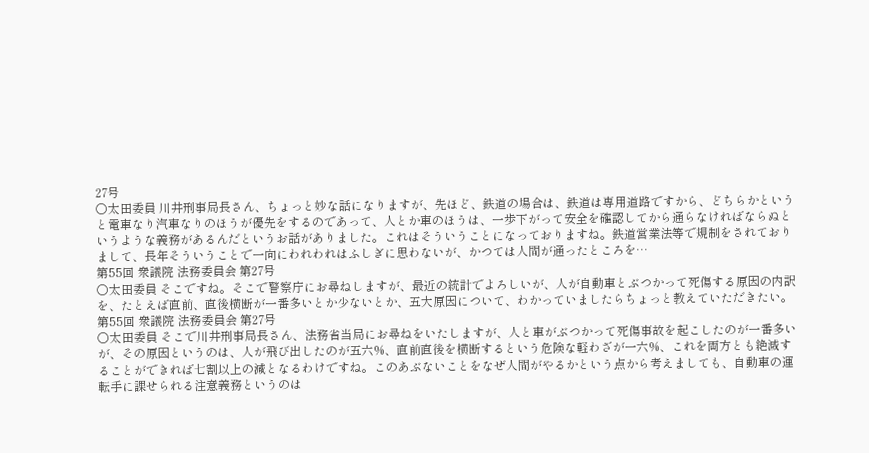27号
○太田委員 川井刑事局長さん、ちょっと妙な話になりますが、先ほど、鉄道の場合は、鉄道は専用道路ですから、どちらかというと電車なり汽車なりのほうが優先をするのであって、人とか車のほうは、一歩下がって安全を確認してから通らなければならぬというような義務があるんだというお話がありました。これはそういうことになっておりますね。鉄道営業法等で規制をされておりまして、長年そういうことで一向にわれわれはふしぎに思わないが、かつては人間が通ったところを…
第55回 衆議院 法務委員会 第27号
○太田委員 そこですね。そこで警察庁にお尋ねしますが、最近の統計でよろしいが、人が自動車とぶつかって死傷する原因の内訳を、たとえば直前、直後横断が一番多いとか少ないとか、五大原因について、わかっていましたらちょっと教えていただきたい。
第55回 衆議院 法務委員会 第27号
○太田委員 そこで川井刑事局長さん、法務省当局にお尋ねをいたしますが、人と車がぶつかって死傷事故を起こしたのが一番多いが、その原因というのは、人が飛び出したのが五六%、直前直後を横断するという危険な軽わざが一六%、これを両方とも絶滅することができれば七割以上の減となるわけですね。このあぶないことをなぜ人間がやるかという点から考えましても、自動車の運転手に課せられる注意義務というのは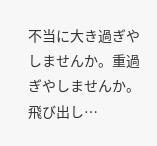不当に大き過ぎやしませんか。重過ぎやしませんか。飛び出し…